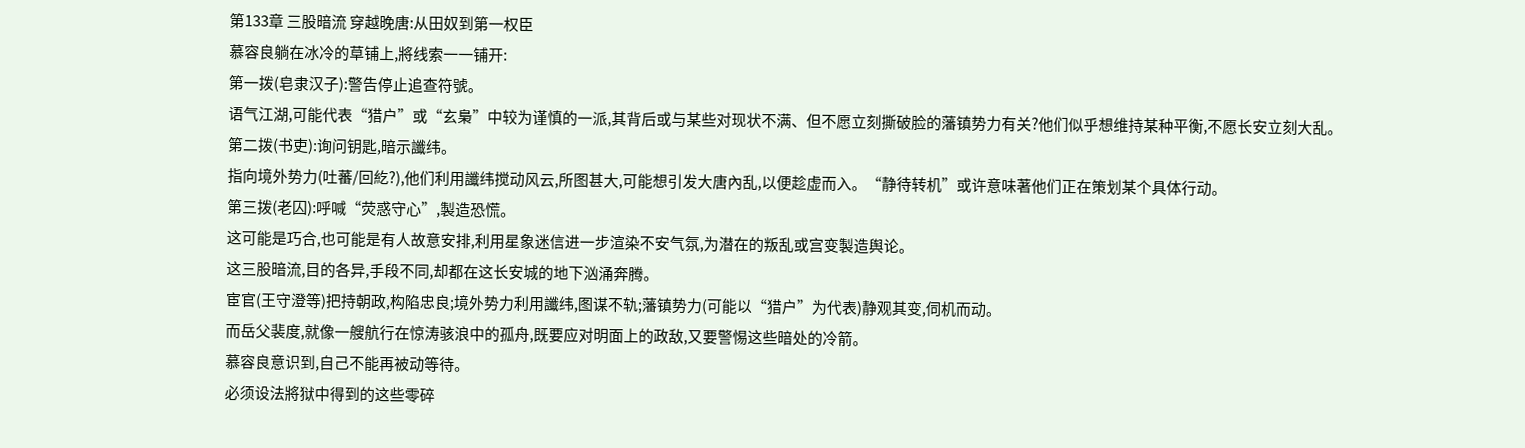第133章 三股暗流 穿越晚唐:从田奴到第一权臣
慕容良躺在冰冷的草铺上,將线索一一铺开:
第一拨(皂隶汉子):警告停止追查符號。
语气江湖,可能代表“猎户”或“玄梟”中较为谨慎的一派,其背后或与某些对现状不满、但不愿立刻撕破脸的藩镇势力有关?他们似乎想维持某种平衡,不愿长安立刻大乱。
第二拨(书吏):询问钥匙,暗示讖纬。
指向境外势力(吐蕃/回紇?),他们利用讖纬搅动风云,所图甚大,可能想引发大唐內乱,以便趁虚而入。“静待转机”或许意味著他们正在策划某个具体行动。
第三拨(老囚):呼喊“荧惑守心”,製造恐慌。
这可能是巧合,也可能是有人故意安排,利用星象迷信进一步渲染不安气氛,为潜在的叛乱或宫变製造舆论。
这三股暗流,目的各异,手段不同,却都在这长安城的地下汹涌奔腾。
宦官(王守澄等)把持朝政,构陷忠良;境外势力利用讖纬,图谋不轨;藩镇势力(可能以“猎户”为代表)静观其变,伺机而动。
而岳父裴度,就像一艘航行在惊涛骇浪中的孤舟,既要应对明面上的政敌,又要警惕这些暗处的冷箭。
慕容良意识到,自己不能再被动等待。
必须设法將狱中得到的这些零碎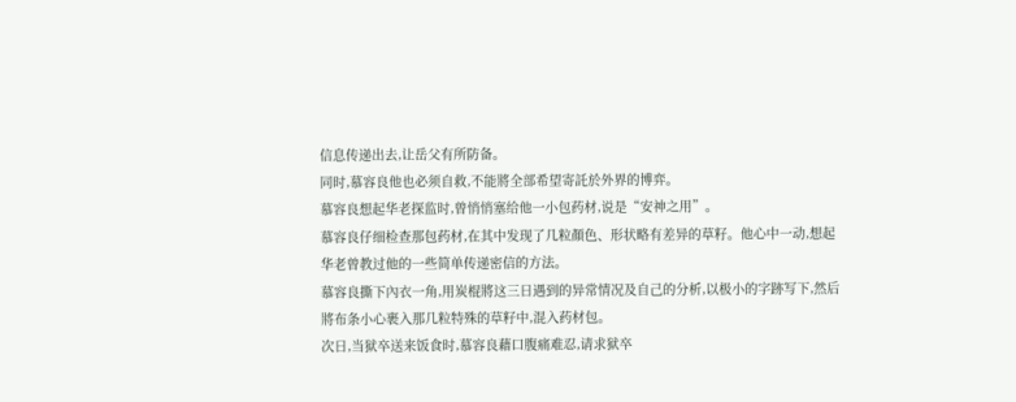信息传递出去,让岳父有所防备。
同时,慕容良他也必须自救,不能將全部希望寄託於外界的博弈。
慕容良想起华老探监时,曾悄悄塞给他一小包药材,说是“安神之用”。
慕容良仔细检查那包药材,在其中发现了几粒顏色、形状略有差异的草籽。他心中一动,想起华老曾教过他的一些简单传递密信的方法。
慕容良撕下內衣一角,用炭棍將这三日遇到的异常情况及自己的分析,以极小的字跡写下,然后將布条小心裹入那几粒特殊的草籽中,混入药材包。
次日,当狱卒送来饭食时,慕容良藉口腹痛难忍,请求狱卒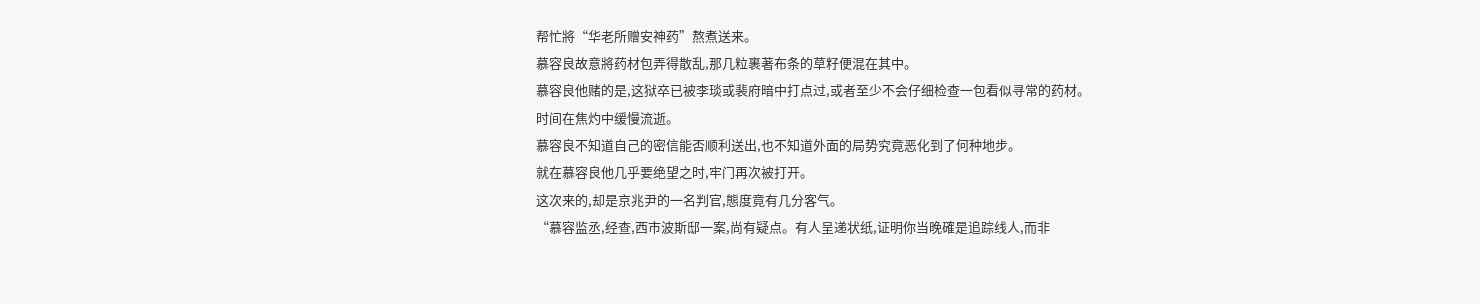帮忙將“华老所赠安神药”熬煮送来。
慕容良故意將药材包弄得散乱,那几粒裹著布条的草籽便混在其中。
慕容良他赌的是,这狱卒已被李琰或裴府暗中打点过,或者至少不会仔细检查一包看似寻常的药材。
时间在焦灼中缓慢流逝。
慕容良不知道自己的密信能否顺利送出,也不知道外面的局势究竟恶化到了何种地步。
就在慕容良他几乎要绝望之时,牢门再次被打开。
这次来的,却是京兆尹的一名判官,態度竟有几分客气。
“慕容监丞,经查,西市波斯邸一案,尚有疑点。有人呈递状纸,证明你当晚確是追踪线人,而非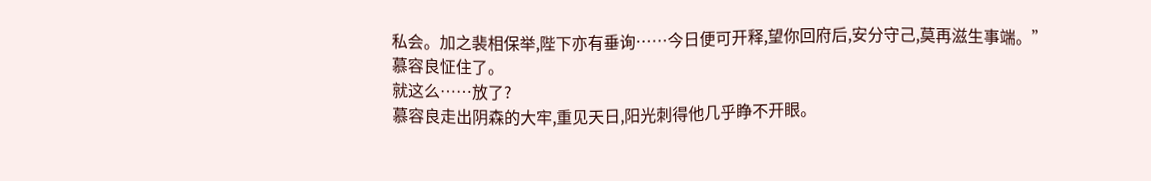私会。加之裴相保举,陛下亦有垂询……今日便可开释,望你回府后,安分守己,莫再滋生事端。”
慕容良怔住了。
就这么……放了?
慕容良走出阴森的大牢,重见天日,阳光刺得他几乎睁不开眼。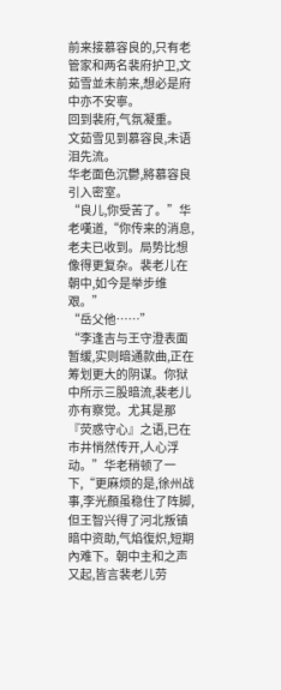前来接慕容良的,只有老管家和两名裴府护卫,文茹雪並未前来,想必是府中亦不安寧。
回到裴府,气氛凝重。
文茹雪见到慕容良,未语泪先流。
华老面色沉鬱,將慕容良引入密室。
“良儿,你受苦了。”华老嘆道,“你传来的消息,老夫已收到。局势比想像得更复杂。裴老儿在朝中,如今是举步维艰。”
“岳父他……”
“李逢吉与王守澄表面暂缓,实则暗通款曲,正在筹划更大的阴谋。你狱中所示三股暗流,裴老儿亦有察觉。尤其是那『荧惑守心』之语,已在市井悄然传开,人心浮动。”华老稍顿了一下,“更麻烦的是,徐州战事,李光顏虽稳住了阵脚,但王智兴得了河北叛镇暗中资助,气焰復炽,短期內难下。朝中主和之声又起,皆言裴老儿劳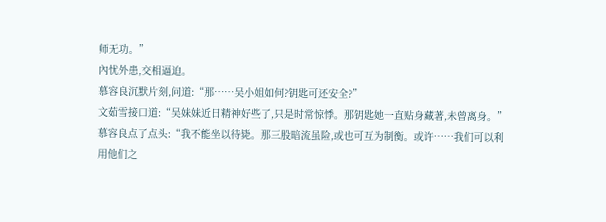师无功。”
內忧外患,交相逼迫。
慕容良沉默片刻,问道:“那……吴小姐如何?钥匙可还安全?”
文茹雪接口道:“吴妹妹近日精神好些了,只是时常惊悸。那钥匙她一直贴身藏著,未曾离身。”
慕容良点了点头:“我不能坐以待毙。那三股暗流虽险,或也可互为制衡。或许……我们可以利用他们之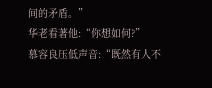间的矛盾。”
华老看著他:“你想如何?”
慕容良压低声音:“既然有人不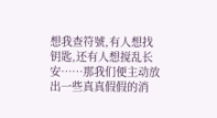想我查符號,有人想找钥匙,还有人想搅乱长安……那我们便主动放出一些真真假假的消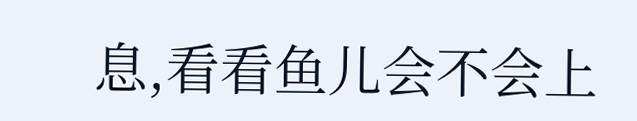息,看看鱼儿会不会上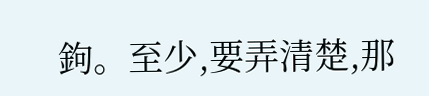鉤。至少,要弄清楚,那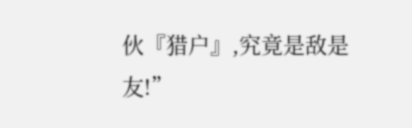伙『猎户』,究竟是敌是友!”